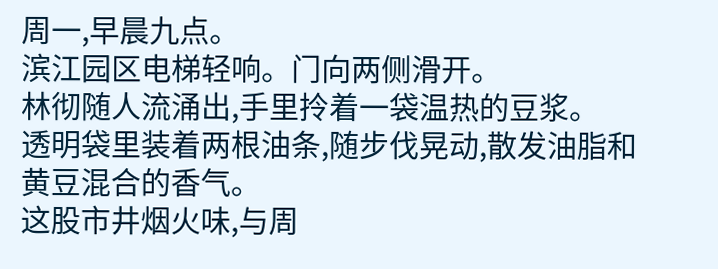周一,早晨九点。
滨江园区电梯轻响。门向两侧滑开。
林彻随人流涌出,手里拎着一袋温热的豆浆。
透明袋里装着两根油条,随步伐晃动,散发油脂和黄豆混合的香气。
这股市井烟火味,与周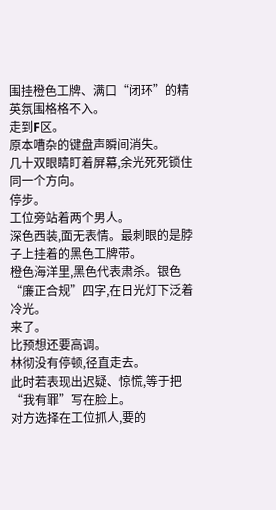围挂橙色工牌、满口“闭环”的精英氛围格格不入。
走到F区。
原本嘈杂的键盘声瞬间消失。
几十双眼睛盯着屏幕,余光死死锁住同一个方向。
停步。
工位旁站着两个男人。
深色西装,面无表情。最刺眼的是脖子上挂着的黑色工牌带。
橙色海洋里,黑色代表肃杀。银色“廉正合规”四字,在日光灯下泛着冷光。
来了。
比预想还要高调。
林彻没有停顿,径直走去。
此时若表现出迟疑、惊慌,等于把“我有罪”写在脸上。
对方选择在工位抓人,要的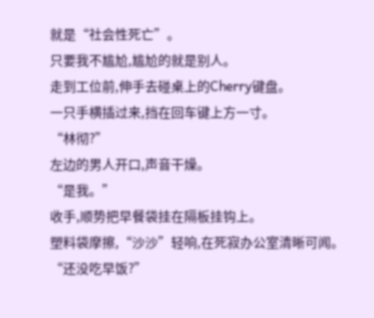就是“社会性死亡”。
只要我不尴尬,尴尬的就是别人。
走到工位前,伸手去碰桌上的Cherry键盘。
一只手横插过来,挡在回车键上方一寸。
“林彻?”
左边的男人开口,声音干燥。
“是我。”
收手,顺势把早餐袋挂在隔板挂钩上。
塑料袋摩擦,“沙沙”轻响,在死寂办公室清晰可闻。
“还没吃早饭?”